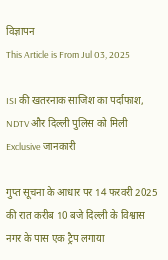विज्ञापन
This Article is From Jul 03, 2025

ISI की खतरनाक साजिश का पर्दाफाश, NDTV और दिल्ली पुलिस को मिली Exclusive जानकारी

गुप्त सूचना के आधार पर 14 फरवरी 2025 की रात करीब 10 बजे दिल्ली के विश्वास नगर के पास एक ट्रैप लगाया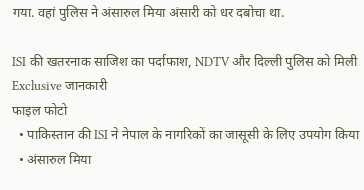गया. वहां पुलिस ने अंसारुल मिया अंसारी को धर दबोचा था.

ISI की खतरनाक साजिश का पर्दाफाश, NDTV और दिल्ली पुलिस को मिली Exclusive जानकारी
फाइल फोटो
  • पाकिस्तान की ISI ने नेपाल के नागरिकों का जासूसी के लिए उपयोग किया
  • अंसारुल मिया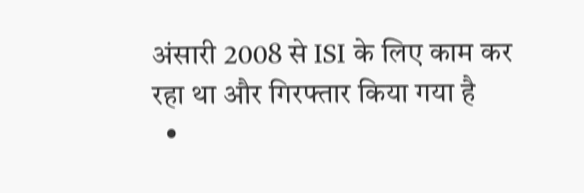अंसारी 2008 से ISI के लिए काम कर रहा था और गिरफ्तार किया गया है
  •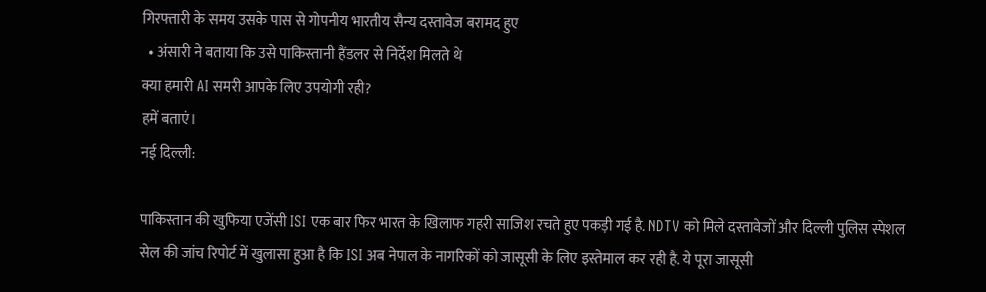गिरफ्तारी के समय उसके पास से गोपनीय भारतीय सैन्य दस्तावेज बरामद हुए
  • अंसारी ने बताया कि उसे पाकिस्तानी हैंडलर से निर्देश मिलते थे
क्या हमारी AI समरी आपके लिए उपयोगी रही?
हमें बताएं।
नई दिल्ली:

पाकिस्तान की खुफिया एजेंसी ISI एक बार फिर भारत के खिलाफ गहरी साजिश रचते हुए पकड़ी गई है. NDTV को मिले दस्तावेजों और दिल्ली पुलिस स्पेशल सेल की जांच रिपोर्ट में खुलासा हुआ है कि ISI अब नेपाल के नागरिकों को जासूसी के लिए इस्तेमाल कर रही है. ये पूरा जासूसी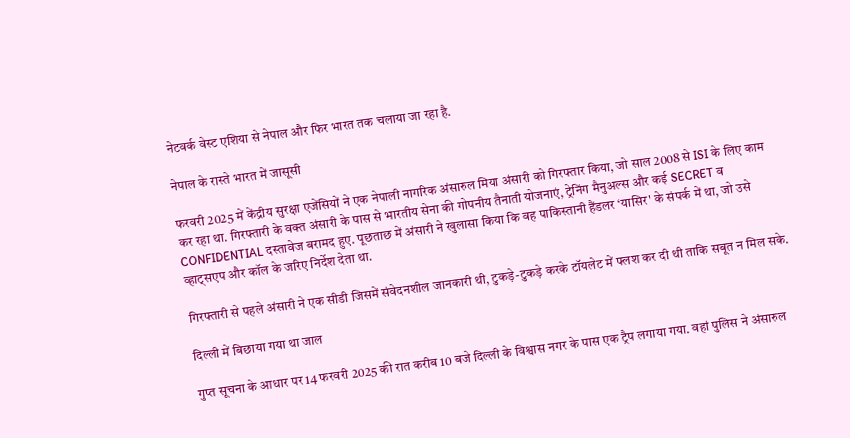नेटवर्क वेस्ट एशिया से नेपाल और फिर भारत तक चलाया जा रहा है.

नेपाल के रास्ते भारत में जासूसी

फरवरी 2025 में केंद्रीय सुरक्षा एजेंसियों ने एक नेपाली नागरिक अंसारुल मिया अंसारी को गिरफ्तार किया, जो साल 2008 से ISI के लिए काम कर रहा था. गिरफ्तारी के वक्त अंसारी के पास से भारतीय सेना की गोपनीय तैनाती योजनाएं, ट्रेनिंग मैनुअल्स और कई SECRET व CONFIDENTIAL दस्तावेज बरामद हुए. पूछताछ में अंसारी ने खुलासा किया कि वह पाकिस्तानी हैंडलर ‘यासिर' के संपर्क में था, जो उसे व्हाट्सएप और कॉल के जरिए निर्देश देता था.

गिरफ्तारी से पहले अंसारी ने एक सीडी जिसमें संवेदनशील जानकारी थी, टुकड़े-टुकड़े करके टॉयलेट में फ्लश कर दी थी ताकि सबूत न मिल सके.

दिल्ली में बिछाया गया था जाल

गुप्त सूचना के आधार पर 14 फरवरी 2025 की रात करीब 10 बजे दिल्ली के विश्वास नगर के पास एक ट्रैप लगाया गया. वहां पुलिस ने अंसारुल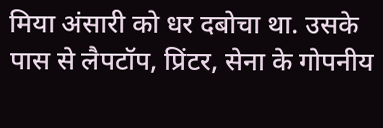मिया अंसारी को धर दबोचा था. उसके पास से लैपटॉप, प्रिंटर, सेना के गोपनीय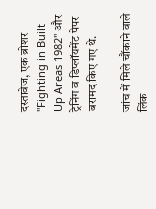दस्तावेज, एक ब्रोशर "Fighting in Built Up Areas 1982" और ट्रेनिंग व डिप्लॉयमेंट पेपर बरामद किए गए थे.

जांच में मिले चौंकाने वाले लिंक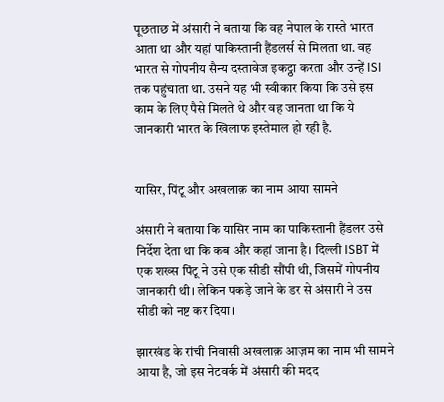पूछताछ में अंसारी ने बताया कि वह नेपाल के रास्ते भारत आता था और यहां पाकिस्तानी हैंडलर्स से मिलता था. वह भारत से गोपनीय सैन्य दस्तावेज इकट्ठा करता और उन्हें ISI तक पहुंचाता था. उसने यह भी स्वीकार किया कि उसे इस काम के लिए पैसे मिलते थे और वह जानता था कि ये जानकारी भारत के खिलाफ इस्तेमाल हो रही है.


यासिर, पिंटू और अखलाक़ का नाम आया सामने

अंसारी ने बताया कि यासिर नाम का पाकिस्तानी हैंडलर उसे निर्देश देता था कि कब और कहां जाना है। दिल्ली ISBT में एक शख्स पिंटू ने उसे एक सीडी सौंपी थी, जिसमें गोपनीय जानकारी थी। लेकिन पकड़े जाने के डर से अंसारी ने उस सीडी को नष्ट कर दिया।

झारखंड के रांची निवासी अखलाक़ आज़म का नाम भी सामने आया है, जो इस नेटवर्क में अंसारी की मदद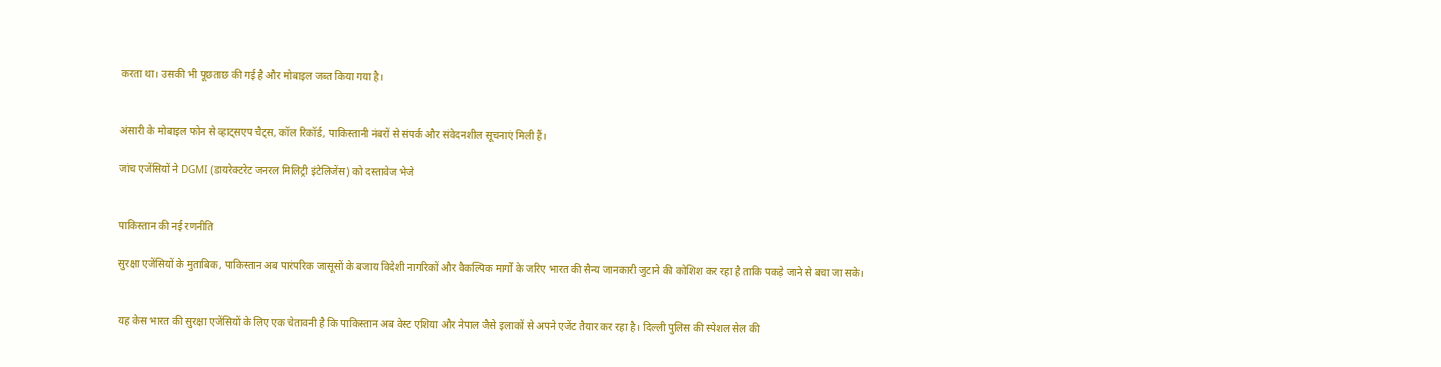करता था। उसकी भी पूछताछ की गई है और मोबाइल जब्त किया गया है।


अंसारी के मोबाइल फोन से व्हाट्सएप चैट्स, कॉल रिकॉर्ड, पाकिस्तानी नंबरों से संपर्क और संवेदनशील सूचनाएं मिली हैं।

जांच एजेंसियों ने DGMI (डायरेक्टरेट जनरल मिलिट्री इंटेलिजेंस) को दस्तावेज भेजे


पाकिस्तान की नई रणनीति

सुरक्षा एजेंसियों के मुताबिक, पाकिस्तान अब पारंपरिक जासूसों के बजाय विदेशी नागरिकों और वैकल्पिक मार्गों के जरिए भारत की सैन्य जानकारी जुटाने की कोशिश कर रहा है ताकि पकड़े जाने से बचा जा सके।


यह केस भारत की सुरक्षा एजेंसियों के लिए एक चेतावनी है कि पाकिस्तान अब वेस्ट एशिया और नेपाल जैसे इलाकों से अपने एजेंट तैयार कर रहा है। दिल्ली पुलिस की स्पेशल सेल की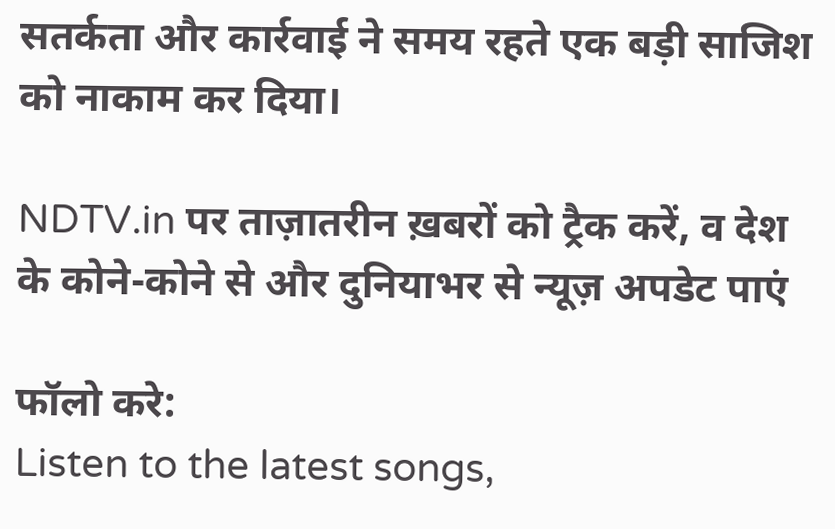सतर्कता और कार्रवाई ने समय रहते एक बड़ी साजिश को नाकाम कर दिया।

NDTV.in पर ताज़ातरीन ख़बरों को ट्रैक करें, व देश के कोने-कोने से और दुनियाभर से न्यूज़ अपडेट पाएं

फॉलो करे:
Listen to the latest songs,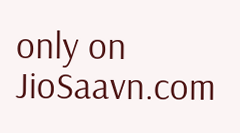only on JioSaavn.com